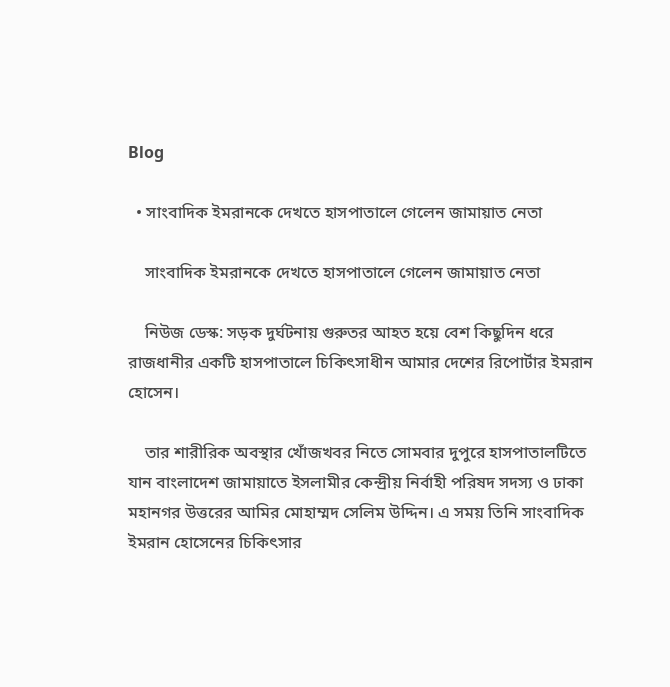Blog

  • সাংবাদিক ইমরানকে দেখতে হাসপাতালে গেলেন জামায়াত নেতা

    সাংবাদিক ইমরানকে দেখতে হাসপাতালে গেলেন জামায়াত নেতা

    নিউজ ডেস্ক: সড়ক দুর্ঘটনায় গুরুতর আহত হয়ে বেশ কিছুদিন ধরে রাজধানীর একটি হাসপাতালে চিকিৎসাধীন আমার দেশের রিপোর্টার ইমরান হোসেন।

    তার শারীরিক অবস্থার খোঁজখবর নিতে সোমবার দুপুরে হাসপাতালটিতে যান বাংলাদেশ জামায়াতে ইসলামীর কেন্দ্রীয় নির্বাহী পরিষদ সদস্য ও ঢাকা মহানগর উত্তরের আমির মোহাম্মদ সেলিম উদ্দিন। এ সময় তিনি সাংবাদিক ইমরান হোসেনের চিকিৎসার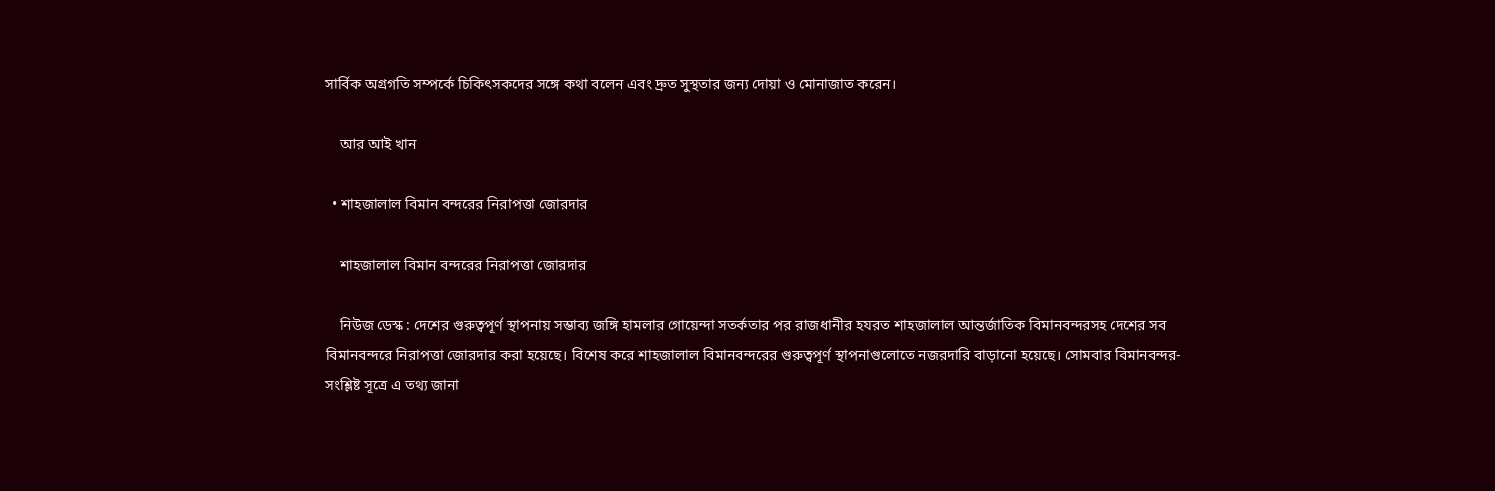সার্বিক অগ্রগতি সম্পর্কে চিকিৎসকদের সঙ্গে কথা বলেন এবং দ্রুত সুস্থতার জন্য দোয়া ও মোনাজাত করেন।

    আর আই খান

  • শাহজালাল বিমান বন্দরের নিরাপত্তা জোরদার

    শাহজালাল বিমান বন্দরের নিরাপত্তা জোরদার

    নিউজ ডেস্ক : দেশের গুরুত্বপূর্ণ স্থাপনায় সম্ভাব্য জঙ্গি হামলার গোয়েন্দা সতর্কতার পর রাজধানীর হযরত শাহজালাল আন্তর্জাতিক বিমানবন্দরসহ দেশের সব বিমানবন্দরে নিরাপত্তা জোরদার করা হয়েছে। বিশেষ করে শাহজালাল বিমানবন্দরের গুরুত্বপূর্ণ স্থাপনাগুলোতে নজরদারি বাড়ানো হয়েছে। সোমবার বিমানবন্দর-সংশ্লিষ্ট সূত্রে এ তথ্য জানা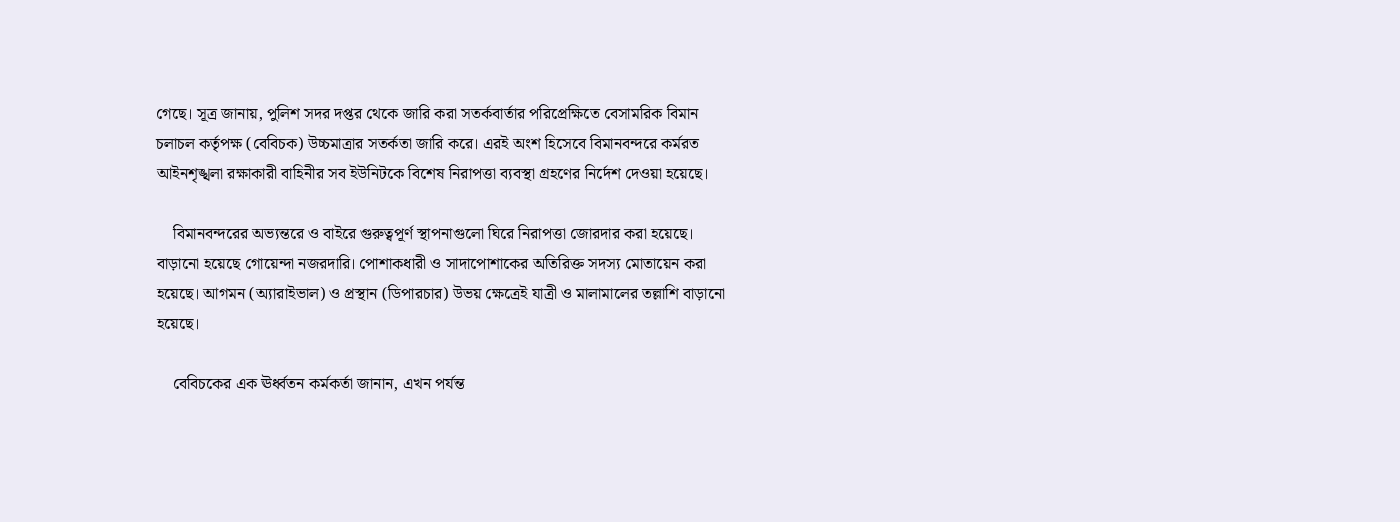গেছে। সূত্র জানায়, পুলিশ সদর দপ্তর থেকে জারি করা সতর্কবার্তার পরিপ্রেক্ষিতে বেসামরিক বিমান চলাচল কর্তৃপক্ষ (বেবিচক) উচ্চমাত্রার সতর্কতা জারি করে। এরই অংশ হিসেবে বিমানবন্দরে কর্মরত আইনশৃঙ্খলা রক্ষাকারী বাহিনীর সব ইউনিটকে বিশেষ নিরাপত্তা ব্যবস্থা গ্রহণের নির্দেশ দেওয়া হয়েছে।

    বিমানবন্দরের অভ্যন্তরে ও বাইরে গুরুত্বপূর্ণ স্থাপনাগুলো ঘিরে নিরাপত্তা জোরদার করা হয়েছে। বাড়ানো হয়েছে গোয়েন্দা নজরদারি। পোশাকধারী ও সাদাপোশাকের অতিরিক্ত সদস্য মোতায়েন করা হয়েছে। আগমন (অ্যারাইভাল) ও প্রস্থান (ডিপারচার) উভয় ক্ষেত্রেই যাত্রী ও মালামালের তল্লাশি বাড়ানো হয়েছে।

    বেবিচকের এক ঊর্ধ্বতন কর্মকর্তা জানান, এখন পর্যন্ত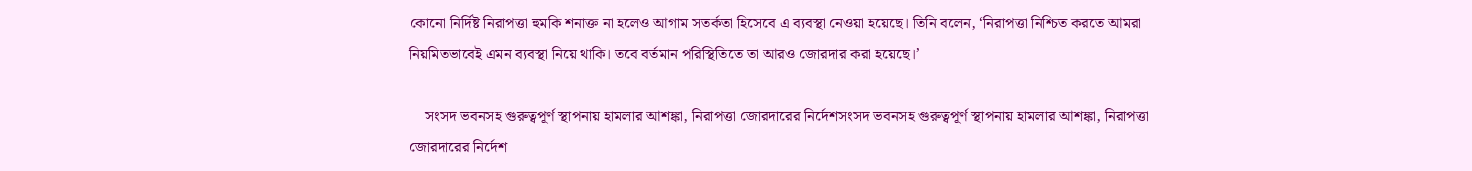কোনো নির্দিষ্ট নিরাপত্তা হুমকি শনাক্ত না হলেও আগাম সতর্কতা হিসেবে এ ব্যবস্থা নেওয়া হয়েছে। তিনি বলেন, ‘নিরাপত্তা নিশ্চিত করতে আমরা নিয়মিতভাবেই এমন ব্যবস্থা নিয়ে থাকি। তবে বর্তমান পরিস্থিতিতে তা আরও জোরদার করা হয়েছে।’

    সংসদ ভবনসহ গুরুত্বপূর্ণ স্থাপনায় হামলার আশঙ্কা, নিরাপত্তা জোরদারের নির্দেশসংসদ ভবনসহ গুরুত্বপূর্ণ স্থাপনায় হামলার আশঙ্কা, নিরাপত্তা জোরদারের নির্দেশ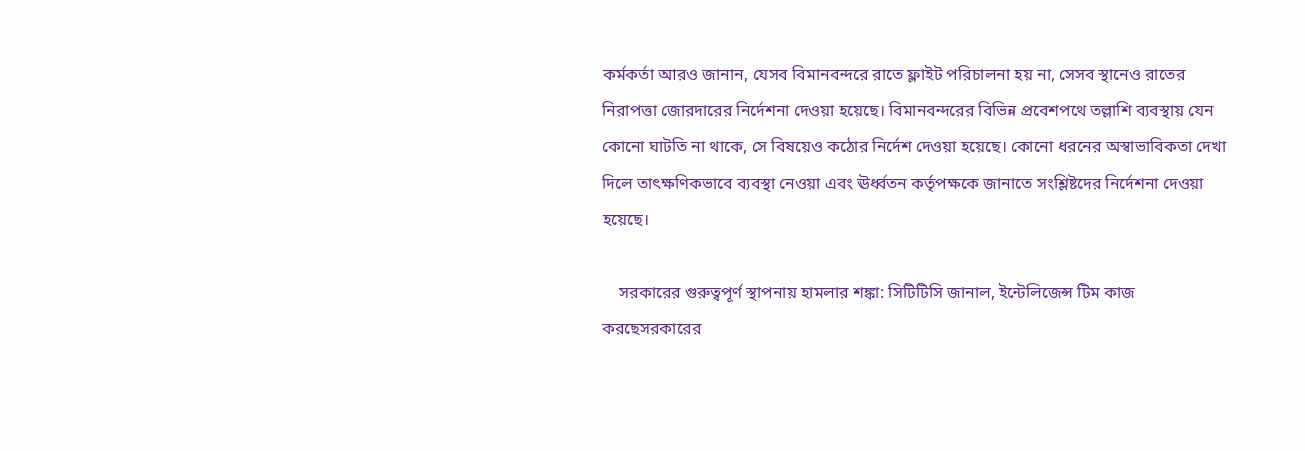কর্মকর্তা আরও জানান, যেসব বিমানবন্দরে রাতে ফ্লাইট পরিচালনা হয় না, সেসব স্থানেও রাতের নিরাপত্তা জোরদারের নির্দেশনা দেওয়া হয়েছে। বিমানবন্দরের বিভিন্ন প্রবেশপথে তল্লাশি ব্যবস্থায় যেন কোনো ঘাটতি না থাকে, সে বিষয়েও কঠোর নির্দেশ দেওয়া হয়েছে। কোনো ধরনের অস্বাভাবিকতা দেখা দিলে তাৎক্ষণিকভাবে ব্যবস্থা নেওয়া এবং ঊর্ধ্বতন কর্তৃপক্ষকে জানাতে সংশ্লিষ্টদের নির্দেশনা দেওয়া হয়েছে।

    সরকারের গুরুত্বপূর্ণ স্থাপনায় হামলার শঙ্কা: সিটিটিসি জানাল, ইন্টেলিজেন্স টিম কাজ করছেসরকারের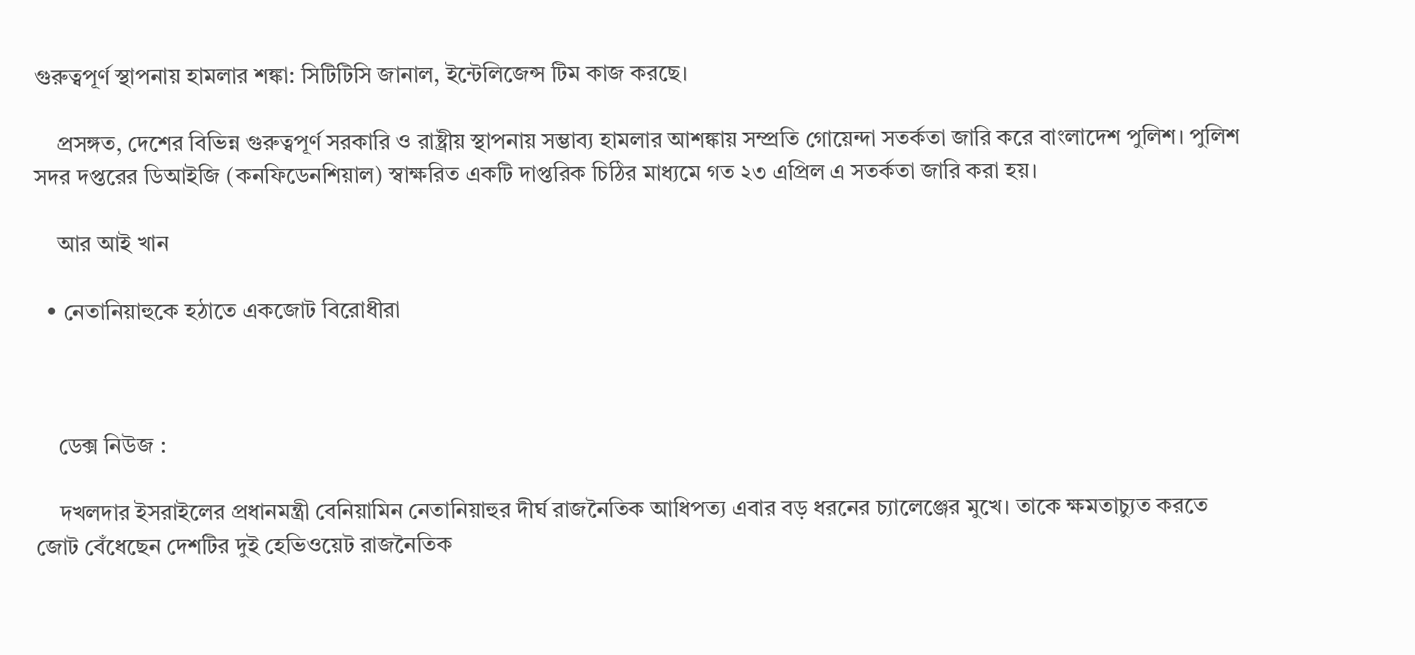গুরুত্বপূর্ণ স্থাপনায় হামলার শঙ্কা: সিটিটিসি জানাল, ইন্টেলিজেন্স টিম কাজ করছে।

    প্রসঙ্গত, দেশের বিভিন্ন গুরুত্বপূর্ণ সরকারি ও রাষ্ট্রীয় স্থাপনায় সম্ভাব্য হামলার আশঙ্কায় সম্প্রতি গোয়েন্দা সতর্কতা জারি করে বাংলাদেশ পুলিশ। পুলিশ সদর দপ্তরের ডিআইজি (কনফিডেনশিয়াল) স্বাক্ষরিত একটি দাপ্তরিক চিঠির মাধ্যমে গত ২৩ এপ্রিল এ সতর্কতা জারি করা হয়।

    আর আই খান

  • নেতানিয়াহুকে হঠাতে একজোট বিরোধীরা



    ডেক্স নিউজ :

    দখলদার ইসরাইলের প্রধানমন্ত্রী বেনিয়ামিন নেতানিয়াহুর দীর্ঘ রাজনৈতিক আধিপত্য এবার বড় ধরনের চ্যালেঞ্জের মুখে। তাকে ক্ষমতাচ্যুত করতে জোট বেঁধেছেন দেশটির দুই হেভিওয়েট রাজনৈতিক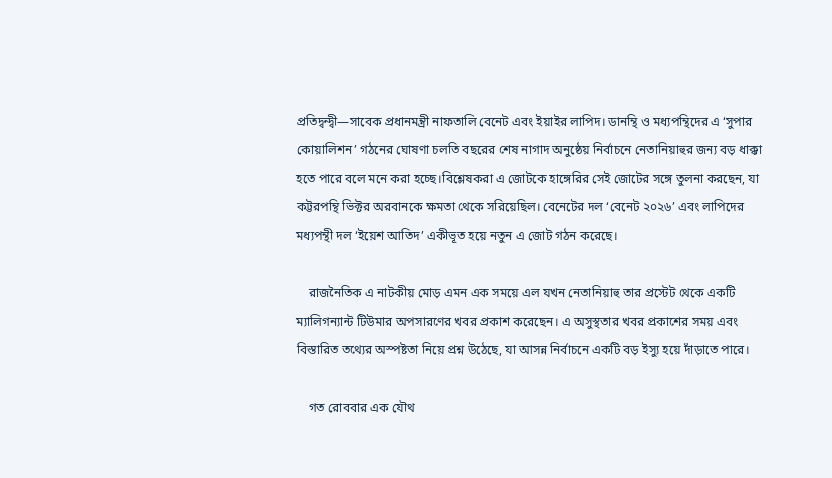প্রতিদ্বন্দ্বী—সাবেক প্রধানমন্ত্রী নাফতালি বেনেট এবং ইয়াইর লাপিদ। ডানন্থি ও মধ্যপন্থিদের এ ‘সুপার কোয়ালিশন’ গঠনের ঘোষণা চলতি বছরের শেষ নাগাদ অনুষ্ঠেয় নির্বাচনে নেতানিয়াহুর জন্য বড় ধাক্কা হতে পারে বলে মনে করা হচ্ছে।বিশ্লেষকরা এ জোটকে হাঙ্গেরির সেই জোটের সঙ্গে তুলনা করছেন, যা কট্টরপন্থি ভিক্টর অরবানকে ক্ষমতা থেকে সরিয়েছিল। বেনেটের দল ‘বেনেট ২০২৬’ এবং লাপিদের মধ্যপন্থী দল ‘ইয়েশ আতিদ’ একীভূত হয়ে নতুন এ জোট গঠন করেছে।

    রাজনৈতিক এ নাটকীয় মোড় এমন এক সময়ে এল যখন নেতানিয়াহু তার প্রস্টেট থেকে একটি ম্যালিগন্যান্ট টিউমার অপসারণের খবর প্রকাশ করেছেন। এ অসুস্থতার খবর প্রকাশের সময় এবং বিস্তারিত তথ্যের অস্পষ্টতা নিয়ে প্রশ্ন উঠেছে, যা আসন্ন নির্বাচনে একটি বড় ইস্যু হয়ে দাঁড়াতে পারে।

    গত রোববার এক যৌথ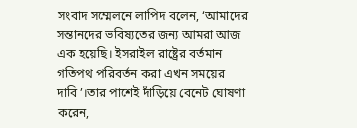সংবাদ সম্মেলনে লাপিদ বলেন, ‘আমাদের সন্তানদের ভবিষ্যতের জন্য আমরা আজ এক হয়েছি। ইসরাইল রাষ্ট্রের বর্তমান গতিপথ পরিবর্তন করা এখন সময়ের দাবি’।তার পাশেই দাঁড়িয়ে বেনেট ঘোষণা করেন,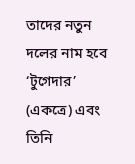তাদের নতুন দলের নাম হবে ‘টুগেদার’ (একত্রে) এবং তিনি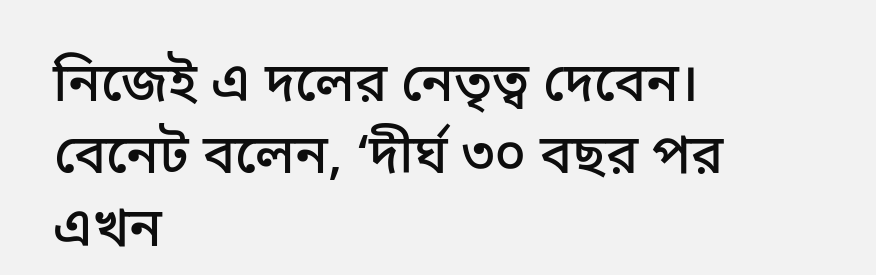নিজেই এ দলের নেতৃত্ব দেবেন। বেনেট বলেন, ‘দীর্ঘ ৩০ বছর পর এখন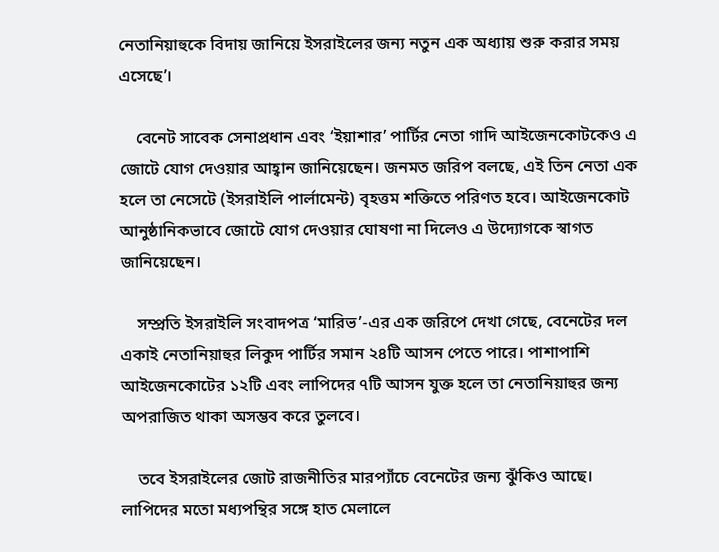নেতানিয়াহুকে বিদায় জানিয়ে ইসরাইলের জন্য নতুন এক অধ্যায় শুরু করার সময় এসেছে’।

    বেনেট সাবেক সেনাপ্রধান এবং ‘ইয়াশার’ পার্টির নেতা গাদি আইজেনকোটকেও এ জোটে যোগ দেওয়ার আহ্বান জানিয়েছেন। জনমত জরিপ বলছে, এই তিন নেতা এক হলে তা নেসেটে (ইসরাইলি পার্লামেন্ট) বৃহত্তম শক্তিতে পরিণত হবে। আইজেনকোট আনুষ্ঠানিকভাবে জোটে যোগ দেওয়ার ঘোষণা না দিলেও এ উদ্যোগকে স্বাগত জানিয়েছেন।

    সম্প্রতি ইসরাইলি সংবাদপত্র ‘মারিভ’-এর এক জরিপে দেখা গেছে, বেনেটের দল একাই নেতানিয়াহুর লিকুদ পার্টির সমান ২৪টি আসন পেতে পারে। পাশাপাশি আইজেনকোটের ১২টি এবং লাপিদের ৭টি আসন যুক্ত হলে তা নেতানিয়াহুর জন্য অপরাজিত থাকা অসম্ভব করে তুলবে।

    তবে ইসরাইলের জোট রাজনীতির মারপ্যাঁচে বেনেটের জন্য ঝুঁকিও আছে। লাপিদের মতো মধ্যপন্থির সঙ্গে হাত মেলালে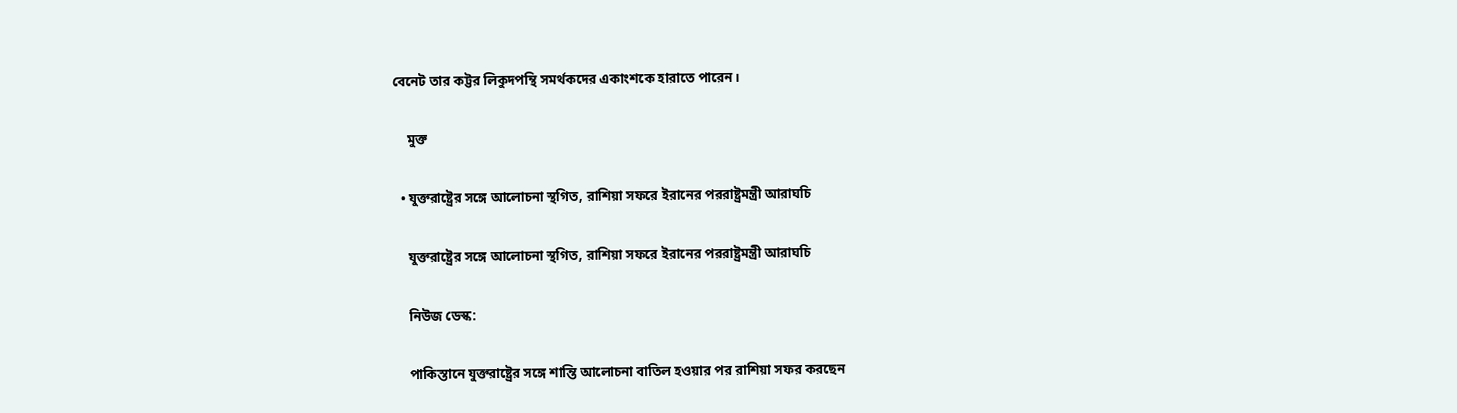বেনেট তার কট্টর লিকুদপন্থি সমর্থকদের একাংশকে হারাতে পারেন।

    মুক্ত

  • যুক্তরাষ্ট্রের সঙ্গে আলোচনা স্থগিত, রাশিয়া সফরে ইরানের পররাষ্ট্রমন্ত্রী আরাঘচি

    যুক্তরাষ্ট্রের সঙ্গে আলোচনা স্থগিত, রাশিয়া সফরে ইরানের পররাষ্ট্রমন্ত্রী আরাঘচি

    নিউজ ডেস্ক:

    পাকিস্তানে যুক্তরাষ্ট্রের সঙ্গে শান্তি আলোচনা বাতিল হওয়ার পর রাশিয়া সফর করছেন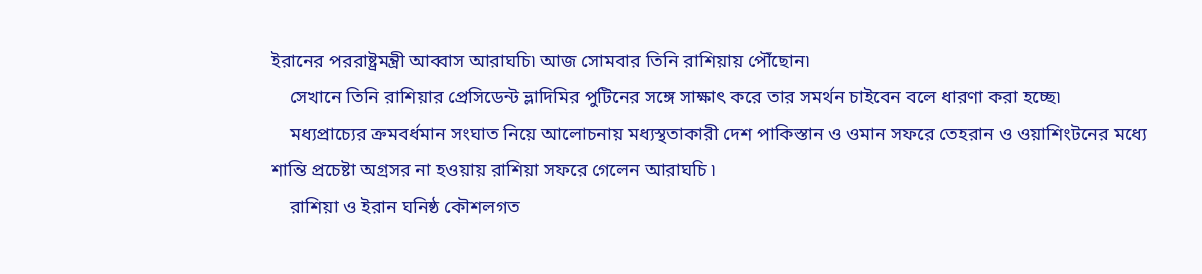ইরানের পররাষ্ট্রমন্ত্রী আব্বাস আরাঘচি৷ আজ সোমবার তিনি রাশিয়ায় পৌঁছোন৷
    সেখানে তিনি রাশিয়ার প্রেসিডেন্ট ভ্লাদিমির পুটিনের সঙ্গে সাক্ষাৎ করে তার সমর্থন চাইবেন বলে ধারণা করা হচ্ছে৷
    মধ্যপ্রাচ্যের ক্রমবর্ধমান সংঘাত নিয়ে আলোচনায় মধ্যস্থতাকারী দেশ পাকিস্তান ও ওমান সফরে তেহরান ও ওয়াশিংটনের মধ্যে শান্তি প্রচেষ্টা অগ্রসর না হওয়ায় রাশিয়া সফরে গেলেন আরাঘচি ৷
    রাশিয়া ও ইরান ঘনিষ্ঠ কৌশলগত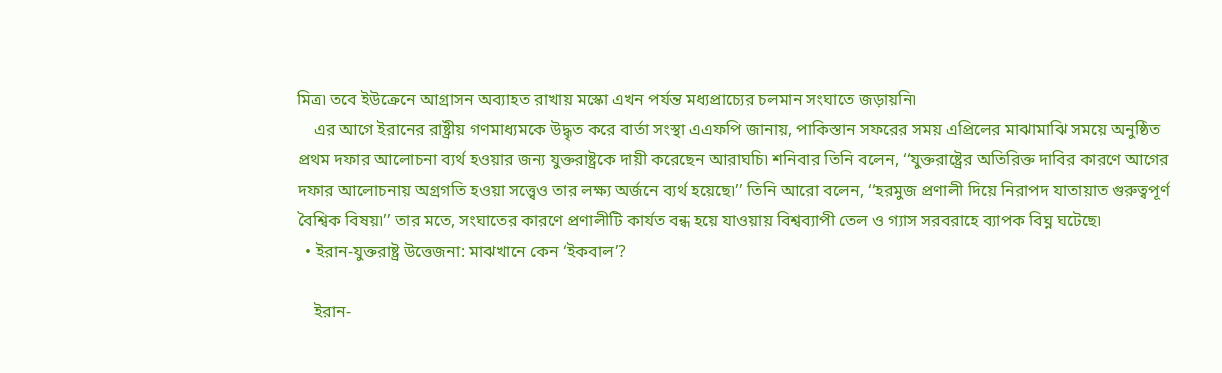মিত্র৷ তবে ইউক্রেনে আগ্রাসন অব্যাহত রাখায় মস্কো এখন পর্যন্ত মধ্যপ্রাচ্যের চলমান সংঘাতে জড়ায়নি৷
    এর আগে ইরানের রাষ্ট্রীয় গণমাধ্যমকে উদ্ধৃত করে বার্তা সংস্থা এএফপি জানায়, পাকিস্তান সফরের সময় এপ্রিলের মাঝামাঝি সময়ে অনুষ্ঠিত প্রথম দফার আলোচনা ব্যর্থ হওয়ার জন্য যুক্তরাষ্ট্রকে দায়ী করেছেন আরাঘচি৷ শনিবার তিনি বলেন, ‘‘যুক্তরাষ্ট্রের অতিরিক্ত দাবির কারণে আগের দফার আলোচনায় অগ্রগতি হওয়া সত্ত্বেও তার লক্ষ্য অর্জনে ব্যর্থ হয়েছে৷’’ তিনি আরো বলেন, ‘‘হরমুজ প্রণালী দিয়ে নিরাপদ যাতায়াত গুরুত্বপূর্ণ বৈশ্বিক বিষয়৷’’ তার মতে, সংঘাতের কারণে প্রণালীটি কার্যত বন্ধ হয়ে যাওয়ায় বিশ্বব্যাপী তেল ও গ্যাস সরবরাহে ব্যাপক বিঘ্ন ঘটেছে৷
  • ইরান-যুক্তরাষ্ট্র উত্তেজনা: মাঝখানে কেন ‘ইকবাল’?

    ইরান-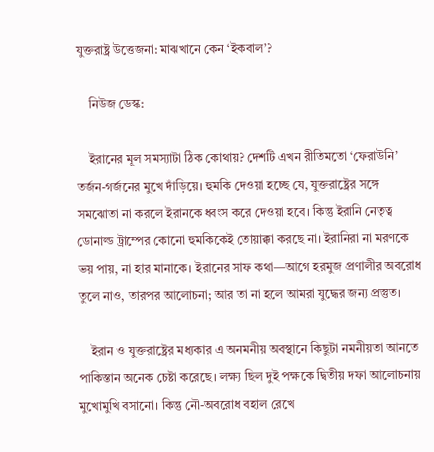যুক্তরাষ্ট্র উত্তেজনা: মাঝখানে কেন ‘ইকবাল’?

    নিউজ ডেস্ক:

    ইরানের মূল সমস্যাটা ঠিক কোথায়? দেশটি এখন রীতিমতো ‘ফেরাউনি’ তর্জন-গর্জনের মুখে দাঁড়িয়ে। হুমকি দেওয়া হচ্ছে যে, যুক্তরাষ্ট্রের সঙ্গে সমঝোতা না করলে ইরানকে ধ্বংস করে দেওয়া হবে। কিন্তু ইরানি নেতৃত্ব ডোনাল্ড ট্রাম্পের কোনো হুমকিকেই তোয়াক্কা করছে না। ইরানিরা না মরণকে ভয় পায়, না হার মানাকে। ইরানের সাফ কথা—আগে হরমুজ প্রণালীর অবরোধ তুলে নাও, তারপর আলোচনা; আর তা না হলে আমরা যুদ্ধের জন্য প্রস্তুত।

    ইরান ও যুক্তরাষ্ট্রের মধ্যকার এ অনমনীয় অবস্থানে কিছুটা নমনীয়তা আনতে পাকিস্তান অনেক চেষ্টা করেছে। লক্ষ্য ছিল দুই পক্ষকে দ্বিতীয় দফা আলোচনায় মুখোমুখি বসানো। কিন্তু নৌ-অবরোধ বহাল রেখে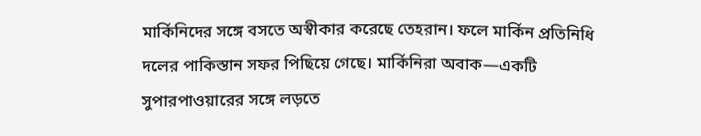মার্কিনিদের সঙ্গে বসতে অস্বীকার করেছে তেহরান। ফলে মার্কিন প্রতিনিধি দলের পাকিস্তান সফর পিছিয়ে গেছে। মার্কিনিরা অবাক—একটি সুপারপাওয়ারের সঙ্গে লড়তে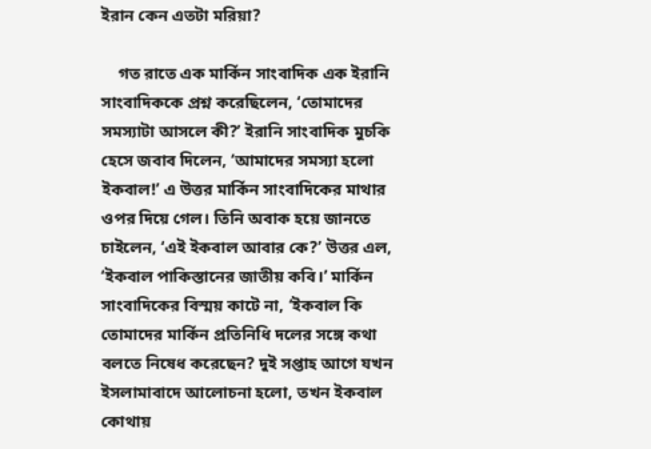ইরান কেন এতটা মরিয়া?

    গত রাতে এক মার্কিন সাংবাদিক এক ইরানি সাংবাদিককে প্রশ্ন করেছিলেন, ‘তোমাদের সমস্যাটা আসলে কী?’ ইরানি সাংবাদিক মুচকি হেসে জবাব দিলেন, ‘আমাদের সমস্যা হলো ইকবাল!’ এ উত্তর মার্কিন সাংবাদিকের মাথার ওপর দিয়ে গেল। তিনি অবাক হয়ে জানতে চাইলেন, ‘এই ইকবাল আবার কে?’ উত্তর এল, ‘ইকবাল পাকিস্তানের জাতীয় কবি।’ মার্কিন সাংবাদিকের বিস্ময় কাটে না, ‘ইকবাল কি তোমাদের মার্কিন প্রতিনিধি দলের সঙ্গে কথা বলতে নিষেধ করেছেন? দুই সপ্তাহ আগে যখন ইসলামাবাদে আলোচনা হলো, তখন ইকবাল কোথায়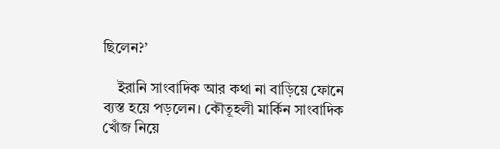ছিলেন?’

    ইরানি সাংবাদিক আর কথা না বাড়িয়ে ফোনে ব্যস্ত হয়ে পড়লেন। কৌতূহলী মার্কিন সাংবাদিক খোঁজ নিয়ে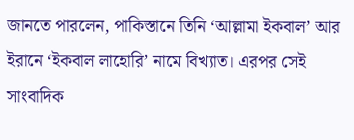জানতে পারলেন, পাকিস্তানে তিনি ‘আল্লামা ইকবাল’ আর ইরানে ‘ইকবাল লাহোরি’ নামে বিখ্যাত। এরপর সেই সাংবাদিক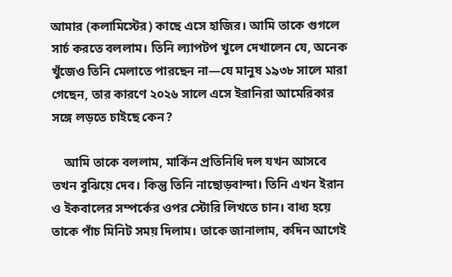আমার (কলামিস্টের) কাছে এসে হাজির। আমি তাকে গুগলে সার্চ করতে বললাম। তিনি ল্যাপটপ খুলে দেখালেন যে, অনেক খুঁজেও তিনি মেলাতে পারছেন না—যে মানুষ ১৯৩৮ সালে মারা গেছেন, তার কারণে ২০২৬ সালে এসে ইরানিরা আমেরিকার সঙ্গে লড়তে চাইছে কেন?

    আমি তাকে বললাম, মার্কিন প্রতিনিধি দল যখন আসবে তখন বুঝিয়ে দেব। কিন্তু তিনি নাছোড়বান্দা। তিনি এখন ইরান ও ইকবালের সম্পর্কের ওপর স্টোরি লিখতে চান। বাধ্য হয়ে তাকে পাঁচ মিনিট সময় দিলাম। তাকে জানালাম, কদিন আগেই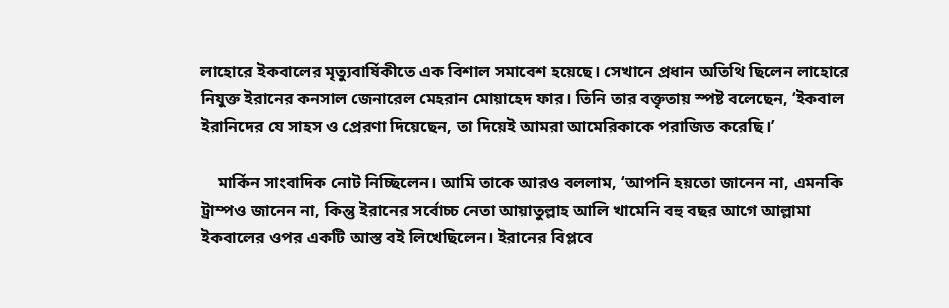লাহোরে ইকবালের মৃত্যুবার্ষিকীতে এক বিশাল সমাবেশ হয়েছে। সেখানে প্রধান অতিথি ছিলেন লাহোরে নিযুক্ত ইরানের কনসাল জেনারেল মেহরান মোয়াহেদ ফার। তিনি তার বক্তৃতায় স্পষ্ট বলেছেন, ‘ইকবাল ইরানিদের যে সাহস ও প্রেরণা দিয়েছেন, তা দিয়েই আমরা আমেরিকাকে পরাজিত করেছি।’

    মার্কিন সাংবাদিক নোট নিচ্ছিলেন। আমি তাকে আরও বললাম, ‘আপনি হয়তো জানেন না, এমনকি ট্রাম্পও জানেন না, কিন্তু ইরানের সর্বোচ্চ নেতা আয়াতুল্লাহ আলি খামেনি বহু বছর আগে আল্লামা ইকবালের ওপর একটি আস্ত বই লিখেছিলেন। ইরানের বিপ্লবে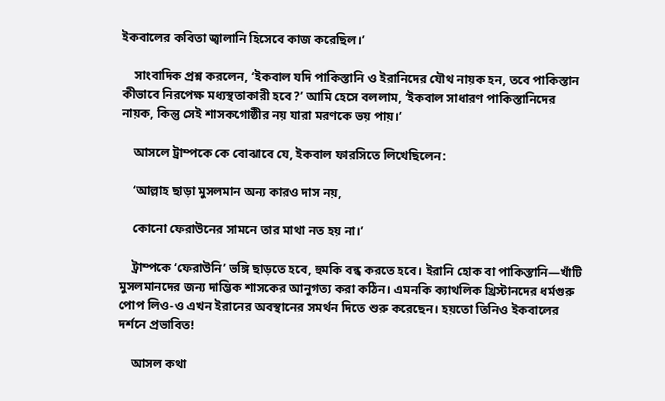ইকবালের কবিতা জ্বালানি হিসেবে কাজ করেছিল।’

    সাংবাদিক প্রশ্ন করলেন, ‘ইকবাল যদি পাকিস্তানি ও ইরানিদের যৌথ নায়ক হন, তবে পাকিস্তান কীভাবে নিরপেক্ষ মধ্যস্থতাকারী হবে?’ আমি হেসে বললাম, ‘ইকবাল সাধারণ পাকিস্তানিদের নায়ক, কিন্তু সেই শাসকগোষ্ঠীর নয় যারা মরণকে ভয় পায়।’

    আসলে ট্রাম্পকে কে বোঝাবে যে, ইকবাল ফারসিতে লিখেছিলেন:

    ‘আল্লাহ ছাড়া মুসলমান অন্য কারও দাস নয়,

    কোনো ফেরাউনের সামনে তার মাথা নত হয় না।’

    ট্রাম্পকে ‘ফেরাউনি’ ভঙ্গি ছাড়তে হবে, হুমকি বন্ধ করতে হবে। ইরানি হোক বা পাকিস্তানি—খাঁটি মুসলমানদের জন্য দাম্ভিক শাসকের আনুগত্য করা কঠিন। এমনকি ক্যাথলিক খ্রিস্টানদের ধর্মগুরু পোপ লিও-ও এখন ইরানের অবস্থানের সমর্থন দিতে শুরু করেছেন। হয়তো তিনিও ইকবালের দর্শনে প্রভাবিত!

    আসল কথা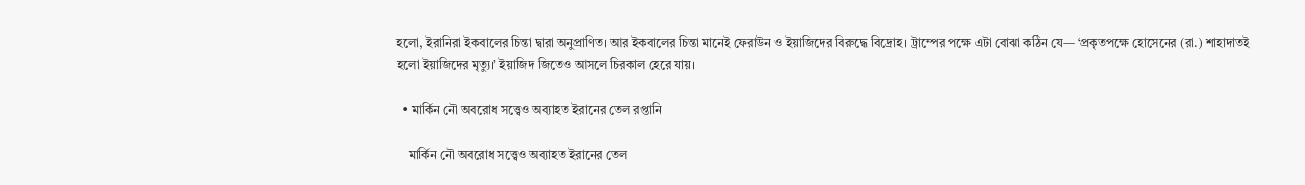হলো, ইরানিরা ইকবালের চিন্তা দ্বারা অনুপ্রাণিত। আর ইকবালের চিন্তা মানেই ফেরাউন ও ইয়াজিদের বিরুদ্ধে বিদ্রোহ। ট্রাম্পের পক্ষে এটা বোঝা কঠিন যে— ‘প্রকৃতপক্ষে হোসেনের (রা.) শাহাদাতই হলো ইয়াজিদের মৃত্যু।’ ইয়াজিদ জিতেও আসলে চিরকাল হেরে যায়।

  • মার্কিন নৌ অবরোধ সত্ত্বেও অব্যাহত ইরানের তেল রপ্তানি

    মার্কিন নৌ অবরোধ সত্ত্বেও অব্যাহত ইরানের তেল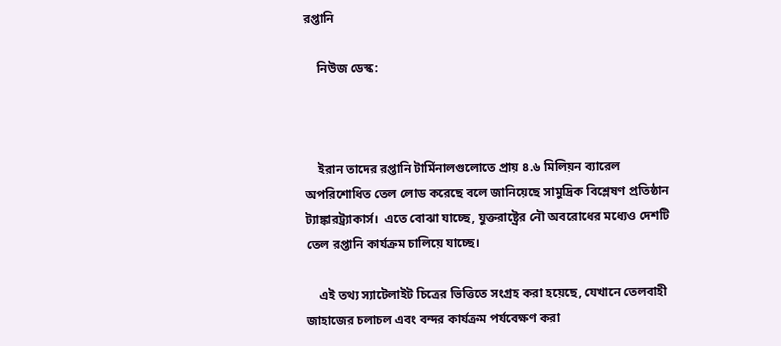রপ্তানি

    নিউজ ডেস্ক:



    ইরান তাদের রপ্তানি টার্মিনালগুলোতে প্রায় ৪.৬ মিলিয়ন ব্যারেল অপরিশোধিত তেল লোড করেছে বলে জানিয়েছে সামুদ্রিক বিশ্লেষণ প্রতিষ্ঠান ট্যাঙ্কারট্র্যাকার্স।  এতে বোঝা যাচ্ছে, যুক্তরাষ্ট্রের নৌ অবরোধের মধ্যেও দেশটি তেল রপ্তানি কার্যক্রম চালিয়ে যাচ্ছে।

    এই তথ্য স্যাটেলাইট চিত্রের ভিত্তিতে সংগ্রহ করা হয়েছে, যেখানে তেলবাহী জাহাজের চলাচল এবং বন্দর কার্যক্রম পর্যবেক্ষণ করা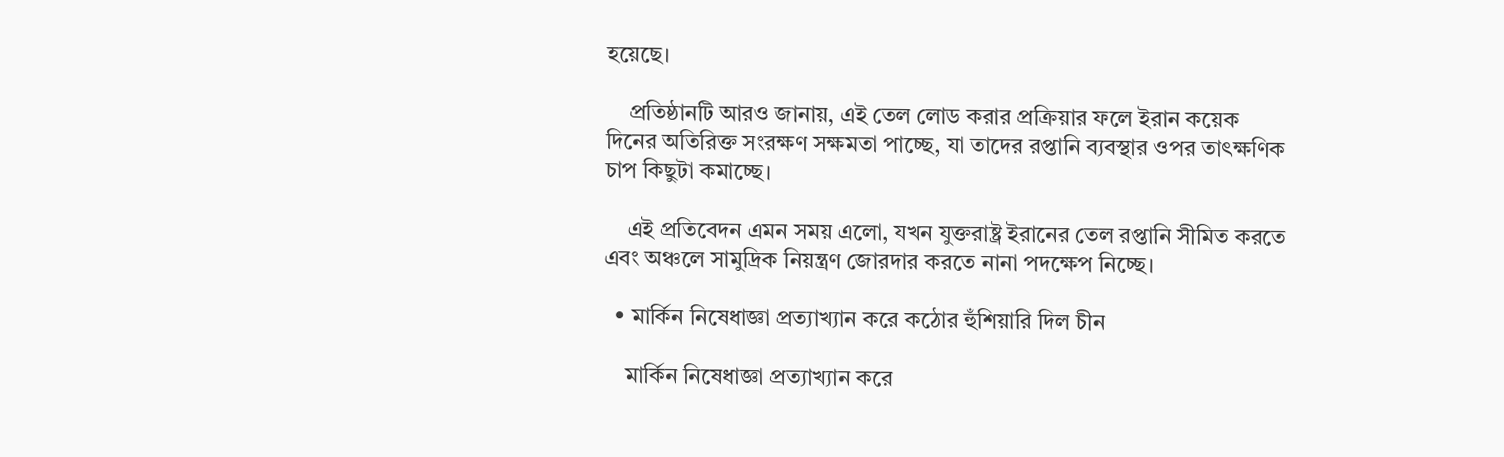হয়েছে।

    প্রতিষ্ঠানটি আরও জানায়, এই তেল লোড করার প্রক্রিয়ার ফলে ইরান কয়েক দিনের অতিরিক্ত সংরক্ষণ সক্ষমতা পাচ্ছে, যা তাদের রপ্তানি ব্যবস্থার ওপর তাৎক্ষণিক চাপ কিছুটা কমাচ্ছে।

    এই প্রতিবেদন এমন সময় এলো, যখন যুক্তরাষ্ট্র ইরানের তেল রপ্তানি সীমিত করতে এবং অঞ্চলে সামুদ্রিক নিয়ন্ত্রণ জোরদার করতে নানা পদক্ষেপ নিচ্ছে।

  • মার্কিন নিষেধাজ্ঞা প্রত্যাখ্যান করে কঠোর হুঁশিয়ারি দিল চীন

    মার্কিন নিষেধাজ্ঞা প্রত্যাখ্যান করে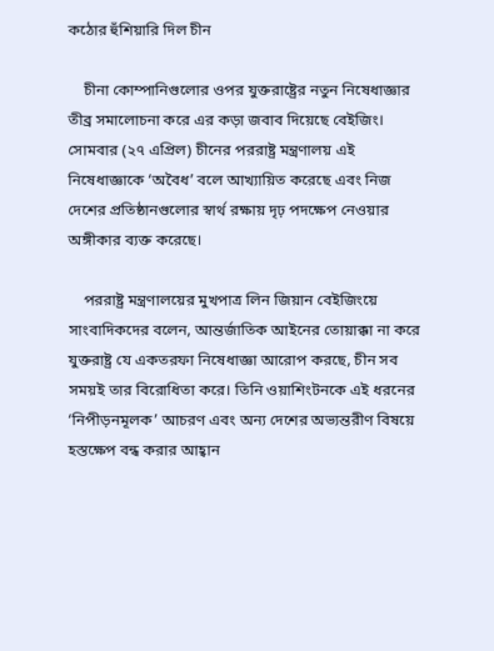কঠোর হুঁশিয়ারি দিল চীন

    চীনা কোম্পানিগুলোর ওপর যুক্তরাষ্ট্রের নতুন নিষেধাজ্ঞার তীব্র সমালোচনা করে এর কড়া জবাব দিয়েছে বেইজিং। সোমবার (২৭ এপ্রিল) চীনের পররাষ্ট্র মন্ত্রণালয় এই নিষেধাজ্ঞাকে ‘অবৈধ’ বলে আখ্যায়িত করেছে এবং নিজ দেশের প্রতিষ্ঠানগুলোর স্বার্থ রক্ষায় দৃঢ় পদক্ষেপ নেওয়ার অঙ্গীকার ব্যক্ত করেছে।

    পররাষ্ট্র মন্ত্রণালয়ের মুখপাত্র লিন জিয়ান বেইজিংয়ে সাংবাদিকদের বলেন, আন্তর্জাতিক আইনের তোয়াক্কা না করে যুক্তরাষ্ট্র যে একতরফা নিষেধাজ্ঞা আরোপ করছে, চীন সব সময়ই তার বিরোধিতা করে। তিনি ওয়াশিংটনকে এই ধরনের ‘নিপীড়নমূলক’ আচরণ এবং অন্য দেশের অভ্যন্তরীণ বিষয়ে হস্তক্ষেপ বন্ধ করার আহ্বান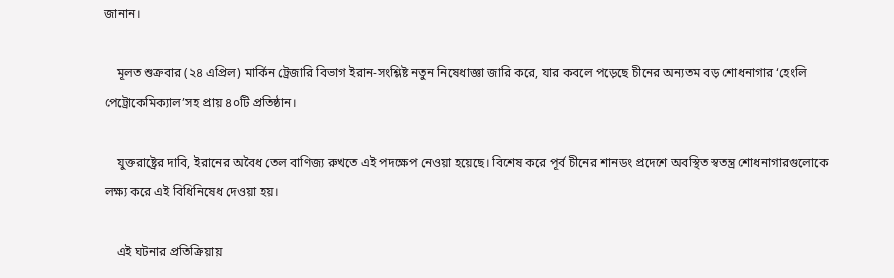জানান।

    মূলত শুক্রবার (২৪ এপ্রিল) মার্কিন ট্রেজারি বিভাগ ইরান-সংশ্লিষ্ট নতুন নিষেধাজ্ঞা জারি করে, যার কবলে পড়েছে চীনের অন্যতম বড় শোধনাগার ‘হেংলি পেট্রোকেমিক্যাল’সহ প্রায় ৪০টি প্রতিষ্ঠান।

    যুক্তরাষ্ট্রের দাবি, ইরানের অবৈধ তেল বাণিজ্য রুখতে এই পদক্ষেপ নেওয়া হয়েছে। বিশেষ করে পূর্ব চীনের শানডং প্রদেশে অবস্থিত স্বতন্ত্র শোধনাগারগুলোকে লক্ষ্য করে এই বিধিনিষেধ দেওয়া হয়।

    এই ঘটনার প্রতিক্রিয়ায়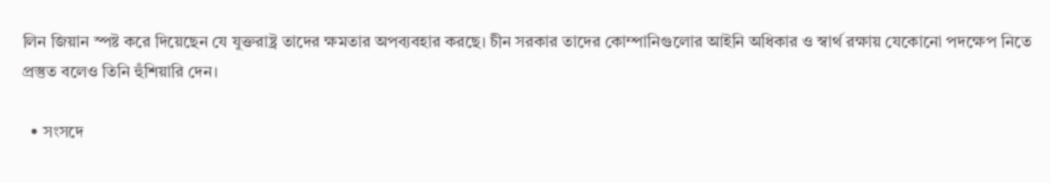লিন জিয়ান স্পষ্ট করে দিয়েছেন যে যুক্তরাষ্ট্র তাদের ক্ষমতার অপব্যবহার করছে। চীন সরকার তাদের কোম্পানিগুলোর আইনি অধিকার ও স্বার্থ রক্ষায় যেকোনো পদক্ষেপ নিতে প্রস্তুত বলেও তিনি হুঁশিয়ারি দেন।

  • সংসদে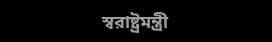স্বরাষ্ট্রমন্ত্রী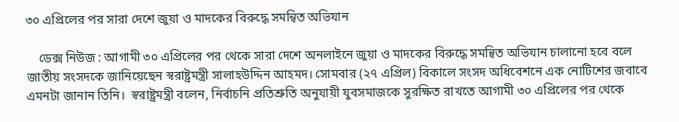৩০ এপ্রিলের পর সারা দেশে জুয়া ও মাদকের বিরুদ্ধে সমন্বিত অভিযান

    ডেক্স নিউজ : আগামী ৩০ এপ্রিলের পর থেকে সারা দেশে অনলাইনে জুয়া ও মাদকের বিরুদ্ধে সমন্বিত অভিযান চালানো হবে বলে জাতীয় সংসদকে জানিয়েছেন স্বরাষ্ট্রমন্ত্রী সালাহউদ্দিন আহমদ। সোমবার (২৭ এপ্রিল) বিকালে সংসদ অধিবেশনে এক নোটিশের জবাবে এমনটা জানান তিনি।  স্বরাষ্ট্রমন্ত্রী বলেন, নির্বাচনি প্রতিশ্রুতি অনুযায়ী যুবসমাজকে সুরক্ষিত রাখতে আগামী ৩০ এপ্রিলের পর থেকে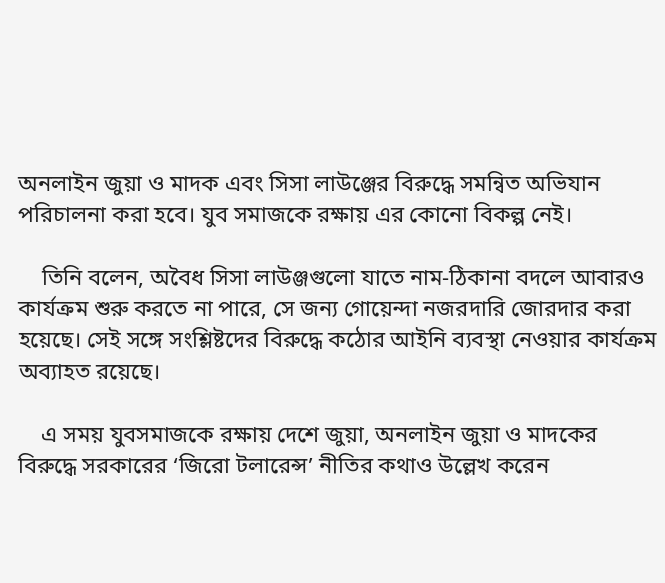অনলাইন জুয়া ও মাদক এবং সিসা লাউঞ্জের বিরুদ্ধে সমন্বিত অভিযান পরিচালনা করা হবে। যুব সমাজকে রক্ষায় এর কোনো বিকল্প নেই।

    তিনি বলেন, অবৈধ সিসা লাউঞ্জগুলো যাতে নাম-ঠিকানা বদলে আবারও কার্যক্রম শুরু করতে না পারে, সে জন্য গোয়েন্দা নজরদারি জোরদার করা হয়েছে। সেই সঙ্গে সংশ্লিষ্টদের বিরুদ্ধে কঠোর আইনি ব্যবস্থা নেওয়ার কার্যক্রম অব্যাহত রয়েছে।

    এ সময় যুবসমাজকে রক্ষায় দেশে জুয়া, অনলাইন জুয়া ও মাদকের বিরুদ্ধে সরকারের ‘জিরো টলারেন্স’ নীতির কথাও উল্লেখ করেন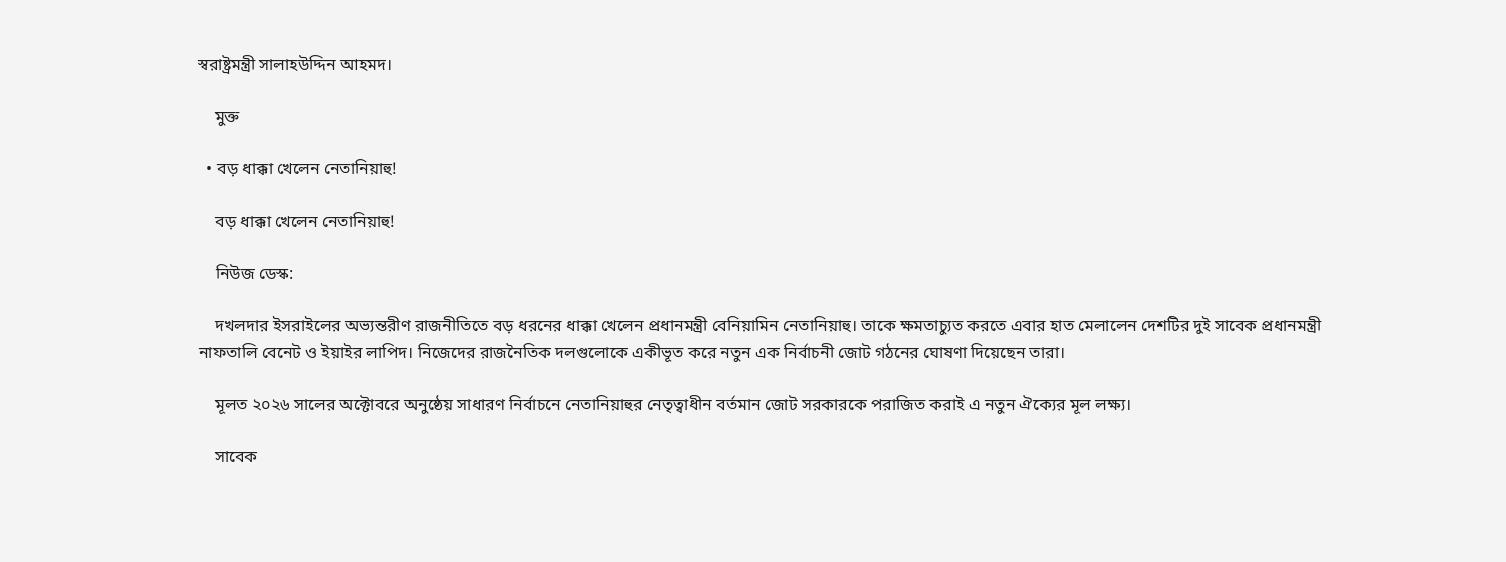স্বরাষ্ট্রমন্ত্রী সালাহউদ্দিন আহমদ।

    মুক্ত

  • বড় ধাক্কা খেলেন নেতানিয়াহু!

    বড় ধাক্কা খেলেন নেতানিয়াহু!

    নিউজ ডেস্ক:

    দখলদার ইসরাইলের অভ্যন্তরীণ রাজনীতিতে বড় ধরনের ধাক্কা খেলেন প্রধানমন্ত্রী বেনিয়ামিন নেতানিয়াহু। তাকে ক্ষমতাচ্যুত করতে এবার হাত মেলালেন দেশটির দুই সাবেক প্রধানমন্ত্রী নাফতালি বেনেট ও ইয়াইর লাপিদ। নিজেদের রাজনৈতিক দলগুলোকে একীভূত করে নতুন এক নির্বাচনী জোট গঠনের ঘোষণা দিয়েছেন তারা।

    মূলত ২০২৬ সালের অক্টোবরে অনুষ্ঠেয় সাধারণ নির্বাচনে নেতানিয়াহুর নেতৃত্বাধীন বর্তমান জোট সরকারকে পরাজিত করাই এ নতুন ঐক্যের মূল লক্ষ্য।

    সাবেক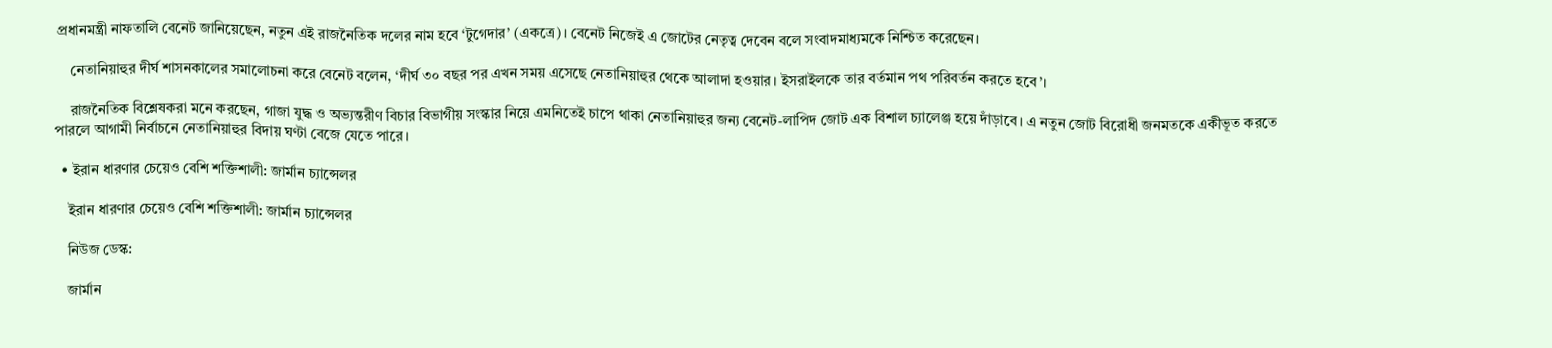প্রধানমন্ত্রী নাফতালি বেনেট জানিয়েছেন, নতুন এই রাজনৈতিক দলের নাম হবে ‘টুগেদার’ (একত্রে)। বেনেট নিজেই এ জোটের নেতৃত্ব দেবেন বলে সংবাদমাধ্যমকে নিশ্চিত করেছেন।

    নেতানিয়াহুর দীর্ঘ শাসনকালের সমালোচনা করে বেনেট বলেন, ‘দীর্ঘ ৩০ বছর পর এখন সময় এসেছে নেতানিয়াহুর থেকে আলাদা হওয়ার। ইসরাইলকে তার বর্তমান পথ পরিবর্তন করতে হবে’।

    রাজনৈতিক বিশ্লেষকরা মনে করছেন, গাজা যুদ্ধ ও অভ্যন্তরীণ বিচার বিভাগীয় সংস্কার নিয়ে এমনিতেই চাপে থাকা নেতানিয়াহুর জন্য বেনেট-লাপিদ জোট এক বিশাল চ্যালেঞ্জ হয়ে দাঁড়াবে। এ নতুন জোট বিরোধী জনমতকে একীভূত করতে পারলে আগামী নির্বাচনে নেতানিয়াহুর বিদায় ঘণ্টা বেজে যেতে পারে।

  • ইরান ধারণার চেয়েও বেশি শক্তিশালী: জার্মান চ্যান্সেলর

    ইরান ধারণার চেয়েও বেশি শক্তিশালী: জার্মান চ্যান্সেলর

    নিউজ ডেস্ক:

    জার্মান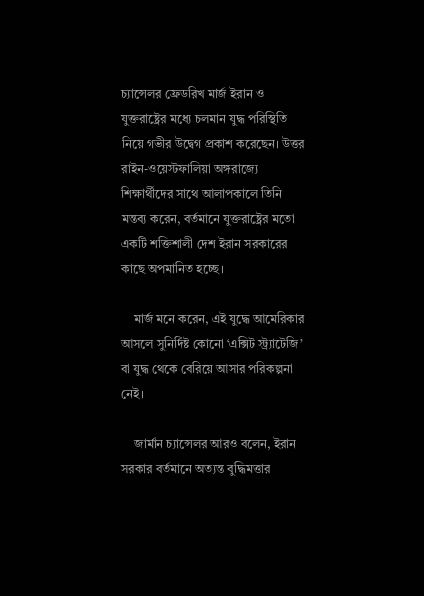চ্যান্সেলর ফ্রেডরিখ মার্জ ইরান ও যুক্তরাষ্ট্রের মধ্যে চলমান যুদ্ধ পরিস্থিতি নিয়ে গভীর উদ্বেগ প্রকাশ করেছেন। উত্তর রাইন-ওয়েস্টফালিয়া অঙ্গরাজ্যে শিক্ষার্থীদের সাথে আলাপকালে তিনি মন্তব্য করেন, বর্তমানে যুক্তরাষ্ট্রের মতো একটি শক্তিশালী দেশ ইরান সরকারের কাছে অপমানিত হচ্ছে।

    মার্জ মনে করেন, এই যুদ্ধে আমেরিকার আসলে সুনির্দিষ্ট কোনো ‘এক্সিট স্ট্র্যাটেজি’ বা যুদ্ধ থেকে বেরিয়ে আসার পরিকল্পনা নেই।

    জার্মান চ্যান্সেলর আরও বলেন, ইরান সরকার বর্তমানে অত্যন্ত বুদ্ধিমত্তার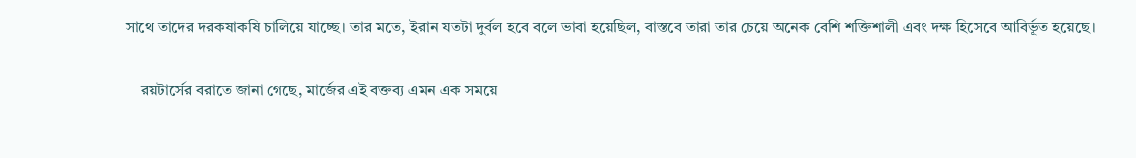সাথে তাদের দরকষাকষি চালিয়ে যাচ্ছে। তার মতে, ইরান যতটা দুর্বল হবে বলে ভাবা হয়েছিল, বাস্তবে তারা তার চেয়ে অনেক বেশি শক্তিশালী এবং দক্ষ হিসেবে আবির্ভূত হয়েছে।

    রয়টার্সের বরাতে জানা গেছে, মার্জের এই বক্তব্য এমন এক সময়ে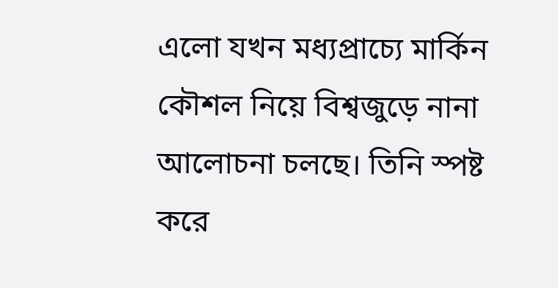এলো যখন মধ্যপ্রাচ্যে মার্কিন কৌশল নিয়ে বিশ্বজুড়ে নানা আলোচনা চলছে। তিনি স্পষ্ট করে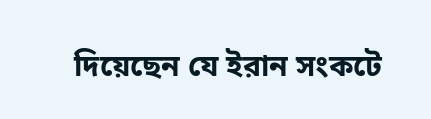দিয়েছেন যে ইরান সংকটে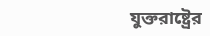যুক্তরাষ্ট্রের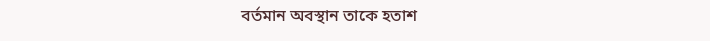বর্তমান অবস্থান তাকে হতাশ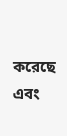করেছে এবং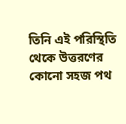তিনি এই পরিস্থিতি থেকে উত্তরণের কোনো সহজ পথ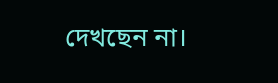দেখছেন না।